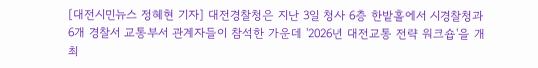[대전시민뉴스 정혜현 기자] 대전경찰청은 지난 3일 청사 6층 한밭홀에서 시경찰청과 6개 경찰서 교통부서 관계자들이 참석한 가운데 '2026년 대전교통 전략 워크숍'을 개최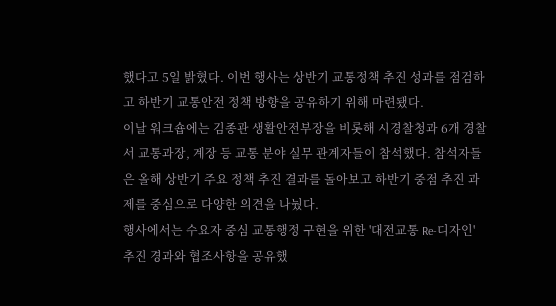했다고 5일 밝혔다. 이번 행사는 상반기 교통정책 추진 성과를 점검하고 하반기 교통안전 정책 방향을 공유하기 위해 마련됐다.
이날 워크숍에는 김종관 생활안전부장을 비롯해 시경찰청과 6개 경찰서 교통과장, 계장 등 교통 분야 실무 관계자들이 참석했다. 참석자들은 올해 상반기 주요 정책 추진 결과를 돌아보고 하반기 중점 추진 과제를 중심으로 다양한 의견을 나눴다.
행사에서는 수요자 중심 교통행정 구현을 위한 '대전교통 Re-디자인' 추진 경과와 협조사항을 공유했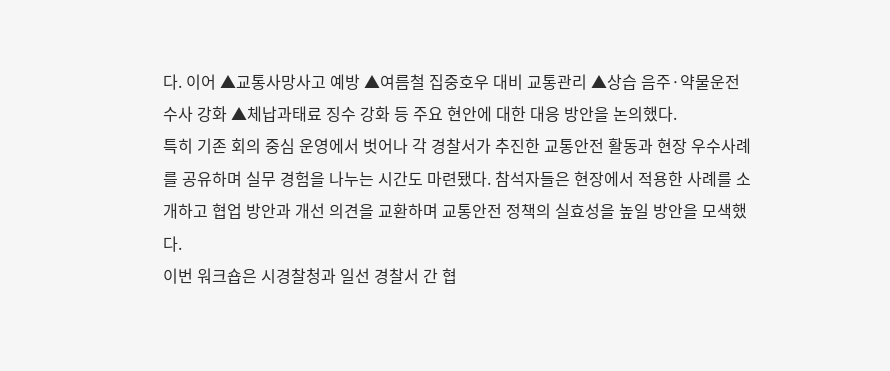다. 이어 ▲교통사망사고 예방 ▲여름철 집중호우 대비 교통관리 ▲상습 음주·약물운전 수사 강화 ▲체납과태료 징수 강화 등 주요 현안에 대한 대응 방안을 논의했다.
특히 기존 회의 중심 운영에서 벗어나 각 경찰서가 추진한 교통안전 활동과 현장 우수사례를 공유하며 실무 경험을 나누는 시간도 마련됐다. 참석자들은 현장에서 적용한 사례를 소개하고 협업 방안과 개선 의견을 교환하며 교통안전 정책의 실효성을 높일 방안을 모색했다.
이번 워크숍은 시경찰청과 일선 경찰서 간 협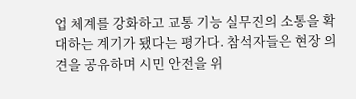업 체계를 강화하고 교통 기능 실무진의 소통을 확대하는 계기가 됐다는 평가다. 참석자들은 현장 의견을 공유하며 시민 안전을 위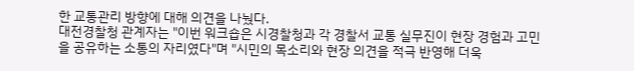한 교통관리 방향에 대해 의견을 나눴다.
대전경찰청 관계자는 "이번 워크숍은 시경찰청과 각 경찰서 교통 실무진이 현장 경험과 고민을 공유하는 소통의 자리였다"며 "시민의 목소리와 현장 의견을 적극 반영해 더욱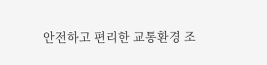안전하고 편리한 교통환경 조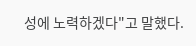성에 노력하겠다"고 말했다.